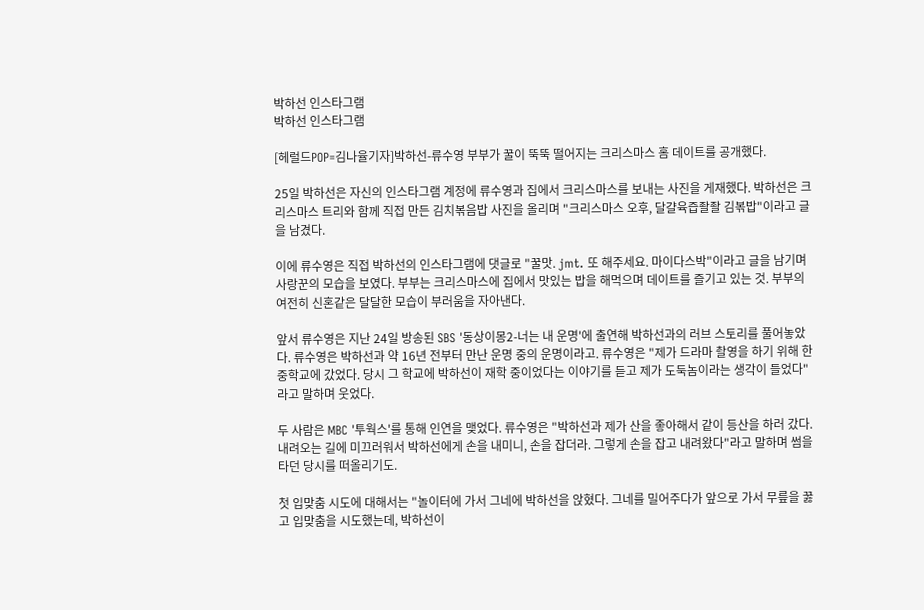박하선 인스타그램
박하선 인스타그램

[헤럴드POP=김나율기자]박하선-류수영 부부가 꿀이 뚝뚝 떨어지는 크리스마스 홈 데이트를 공개했다.

25일 박하선은 자신의 인스타그램 계정에 류수영과 집에서 크리스마스를 보내는 사진을 게재했다. 박하선은 크리스마스 트리와 함께 직접 만든 김치볶음밥 사진을 올리며 "크리스마스 오후, 달걀육즙좔좔 김볶밥"이라고 글을 남겼다.

이에 류수영은 직접 박하선의 인스타그램에 댓글로 "꿀맛. jmt. 또 해주세요. 마이다스박"이라고 글을 남기며 사랑꾼의 모습을 보였다. 부부는 크리스마스에 집에서 맛있는 밥을 해먹으며 데이트를 즐기고 있는 것. 부부의 여전히 신혼같은 달달한 모습이 부러움을 자아낸다.

앞서 류수영은 지난 24일 방송된 SBS '동상이몽2-너는 내 운명'에 출연해 박하선과의 러브 스토리를 풀어놓았다. 류수영은 박하선과 약 16년 전부터 만난 운명 중의 운명이라고. 류수영은 "제가 드라마 촬영을 하기 위해 한 중학교에 갔었다. 당시 그 학교에 박하선이 재학 중이었다는 이야기를 듣고 제가 도둑놈이라는 생각이 들었다"라고 말하며 웃었다.

두 사람은 MBC '투웍스'를 통해 인연을 맺었다. 류수영은 "박하선과 제가 산을 좋아해서 같이 등산을 하러 갔다. 내려오는 길에 미끄러워서 박하선에게 손을 내미니, 손을 잡더라. 그렇게 손을 잡고 내려왔다"라고 말하며 썸을 타던 당시를 떠올리기도.

첫 입맞춤 시도에 대해서는 "놀이터에 가서 그네에 박하선을 앉혔다. 그네를 밀어주다가 앞으로 가서 무릎을 꿇고 입맞춤을 시도했는데, 박하선이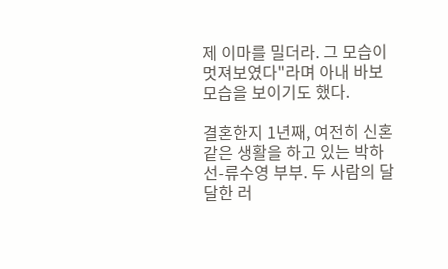제 이마를 밀더라. 그 모습이 멋져보였다"라며 아내 바보 모습을 보이기도 했다.

결혼한지 1년째, 여전히 신혼같은 생활을 하고 있는 박하선-류수영 부부. 두 사람의 달달한 러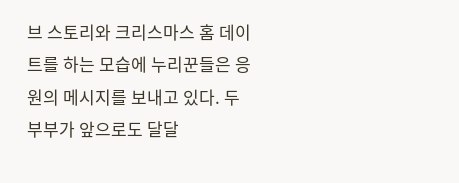브 스토리와 크리스마스 홈 데이트를 하는 모습에 누리꾼들은 응원의 메시지를 보내고 있다. 두 부부가 앞으로도 달달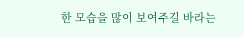한 모습을 많이 보여주길 바라는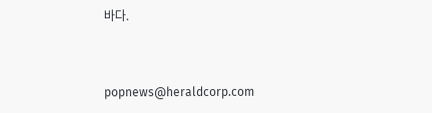바다.


popnews@heraldcorp.com